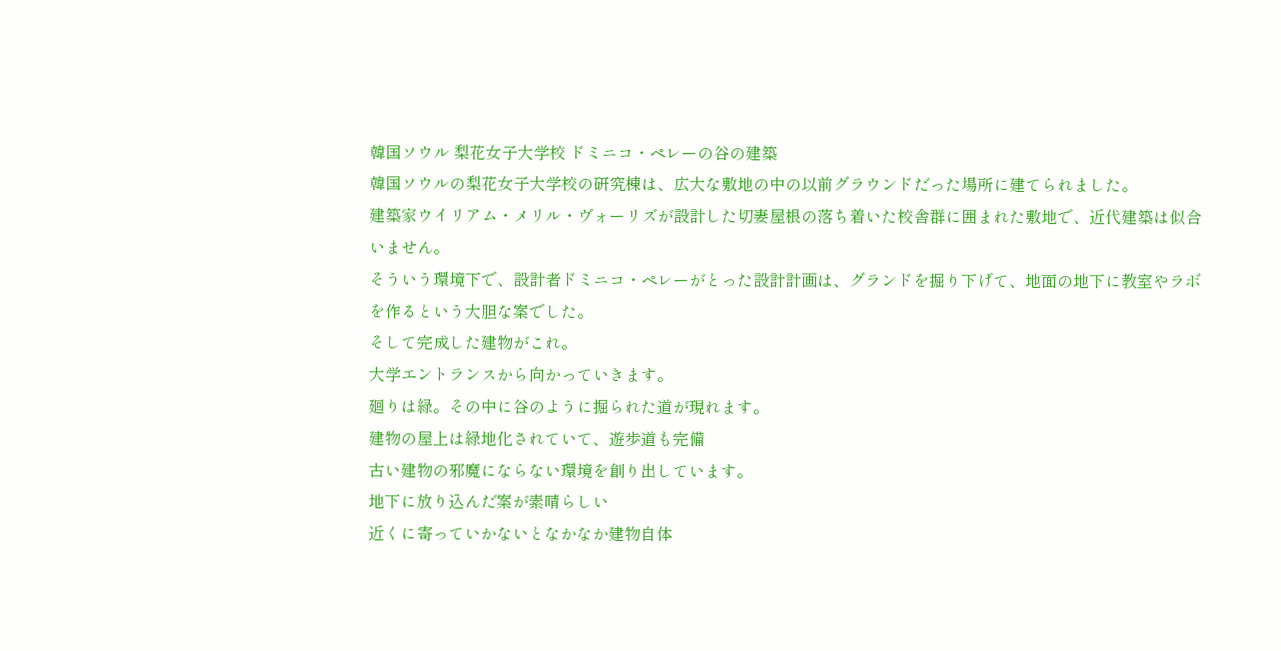韓国ソウル 梨花女子大学校 ドミニコ・ペレーの谷の建築
韓国ソウルの梨花女子大学校の研究棟は、広大な敷地の中の以前グラウンドだった場所に建てられました。
建築家ウイリアム・メリル・ヴォーリズが設計した切妻屋根の落ち着いた校舎群に囲まれた敷地で、近代建築は似合いません。
そういう環境下で、設計者ドミニコ・ペレーがとった設計計画は、グランドを掘り下げて、地面の地下に教室やラボを作るという大胆な案でした。
そして完成した建物がこれ。
大学エントランスから向かっていきます。
廻りは緑。その中に谷のように掘られた道が現れます。
建物の屋上は緑地化されていて、遊歩道も完備
古い建物の邪魔にならない環境を創り出しています。
地下に放り込んだ案が素晴らしい
近くに寄っていかないとなかなか建物自体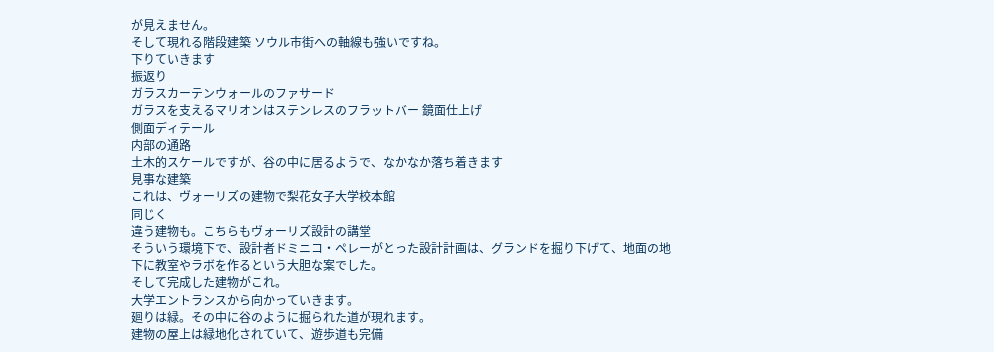が見えません。
そして現れる階段建築 ソウル市街への軸線も強いですね。
下りていきます
振返り
ガラスカーテンウォールのファサード
ガラスを支えるマリオンはステンレスのフラットバー 鏡面仕上げ
側面ディテール
内部の通路
土木的スケールですが、谷の中に居るようで、なかなか落ち着きます
見事な建築
これは、ヴォーリズの建物で梨花女子大学校本館
同じく
違う建物も。こちらもヴォーリズ設計の講堂
そういう環境下で、設計者ドミニコ・ペレーがとった設計計画は、グランドを掘り下げて、地面の地下に教室やラボを作るという大胆な案でした。
そして完成した建物がこれ。
大学エントランスから向かっていきます。
廻りは緑。その中に谷のように掘られた道が現れます。
建物の屋上は緑地化されていて、遊歩道も完備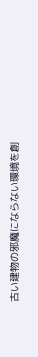古い建物の邪魔にならない環境を創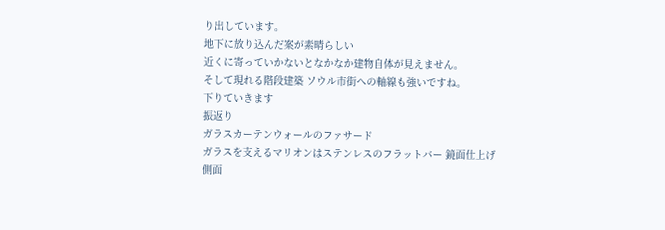り出しています。
地下に放り込んだ案が素晴らしい
近くに寄っていかないとなかなか建物自体が見えません。
そして現れる階段建築 ソウル市街への軸線も強いですね。
下りていきます
振返り
ガラスカーテンウォールのファサード
ガラスを支えるマリオンはステンレスのフラットバー 鏡面仕上げ
側面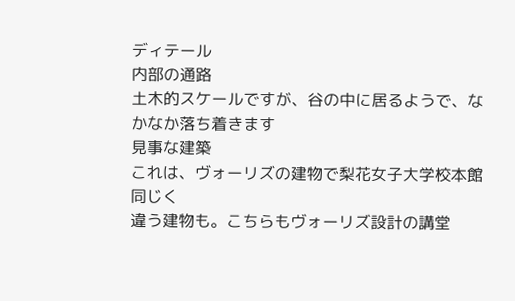ディテール
内部の通路
土木的スケールですが、谷の中に居るようで、なかなか落ち着きます
見事な建築
これは、ヴォーリズの建物で梨花女子大学校本館
同じく
違う建物も。こちらもヴォーリズ設計の講堂